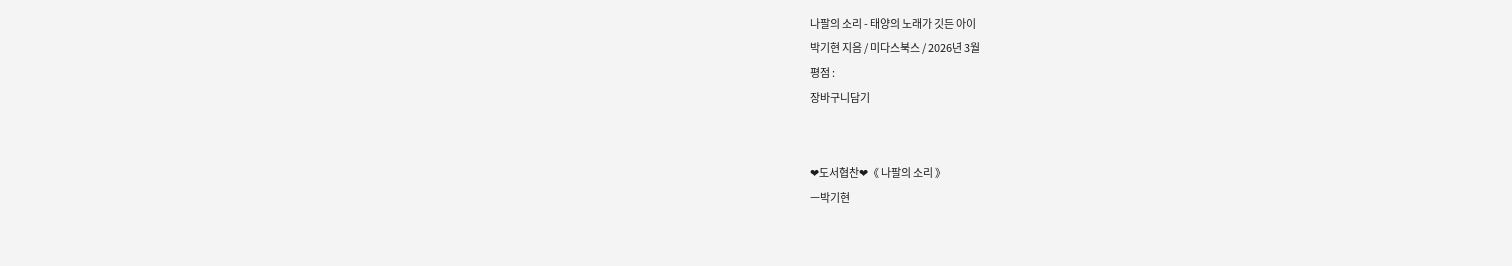나팔의 소리 - 태양의 노래가 깃든 아이
박기현 지음 / 미다스북스 / 2026년 3월
평점 :
장바구니담기


❤도서협찬❤《 나팔의 소리 》
ㅡ박기현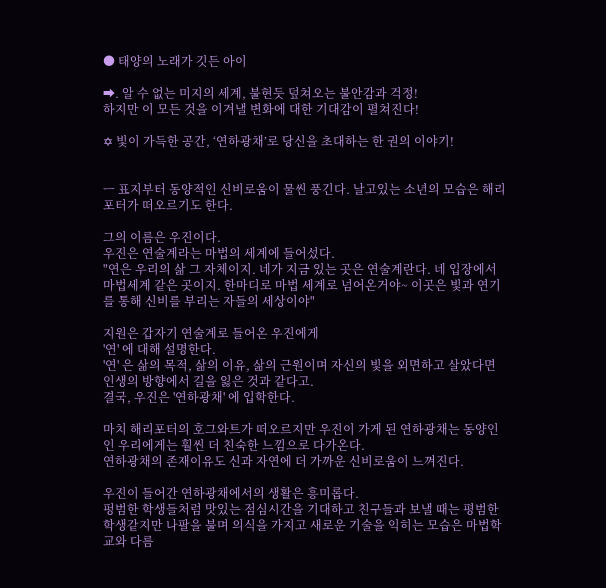● 태양의 노래가 깃든 아이

➡. 알 수 없는 미지의 세계, 불현듯 덮쳐오는 불안감과 걱정!
하지만 이 모든 것을 이겨낼 변화에 대한 기대감이 펼쳐진다!

✡ 빛이 가득한 공간, ‘연하광채’로 당신을 초대하는 한 권의 이야기!


ㅡ 표지부터 동양적인 신비로움이 물씬 풍긴다. 날고있는 소년의 모습은 해리포터가 떠오르기도 한다.

그의 이름은 우진이다.
우진은 연술계라는 마법의 세계에 들어섰다.
"연은 우리의 삶 그 자체이지. 네가 지금 있는 곳은 연술계란다. 네 입장에서 마법세계 같은 곳이지. 한마디로 마법 세계로 넘어온거야~ 이곳은 빛과 연기를 통해 신비를 부리는 자들의 세상이야"

지원은 갑자기 연술계로 들어온 우진에게
'연' 에 대해 설명한다.
'연' 은 삶의 목적, 삶의 이유, 삶의 근원이며 자신의 빛을 외면하고 살았다면 인생의 방향에서 길을 잃은 것과 같다고.
결국, 우진은 '연하광채' 에 입학한다.

마치 해리포터의 호그와트가 떠오르지만 우진이 가게 된 연하광채는 동양인인 우리에게는 훨씬 더 친숙한 느낌으로 다가온다.
연하광채의 존재이유도 신과 자연에 더 가까운 신비로움이 느껴진다.

우진이 들어간 연하광채에서의 생활은 흥미롭다.
펑범한 학생들처럼 맛있는 점심시간을 기대하고 친구들과 보낼 때는 평범한 학생같지만 나팔을 불며 의식을 가지고 새로운 기술을 익히는 모습은 마법학교와 다름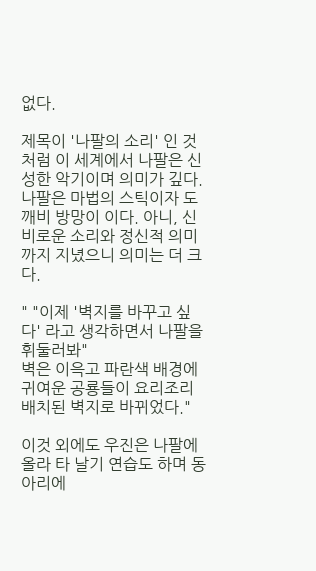없다.

제목이 '나팔의 소리' 인 것처럼 이 세계에서 나팔은 신성한 악기이며 의미가 깊다.
나팔은 마법의 스틱이자 도깨비 방망이 이다. 아니, 신비로운 소리와 정신적 의미까지 지녔으니 의미는 더 크다.

" "이제 '벽지를 바꾸고 싶다' 라고 생각하면서 나팔을 휘둘러봐"
벽은 이윽고 파란색 배경에 귀여운 공룡들이 요리조리 배치된 벽지로 바뀌었다."

이것 외에도 우진은 나팔에 올라 타 날기 연습도 하며 동아리에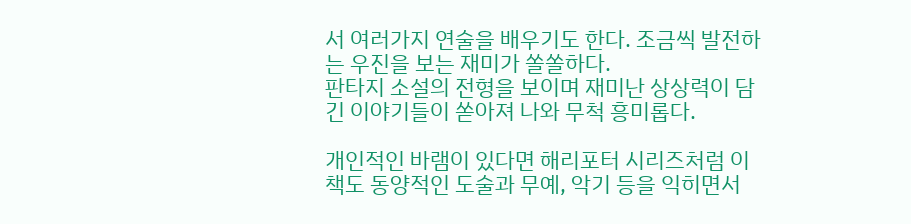서 여러가지 연술을 배우기도 한다. 조금씩 발전하는 우진을 보는 재미가 쏠쏠하다.
판타지 소설의 전형을 보이며 재미난 상상력이 담긴 이야기들이 쏟아져 나와 무척 흥미롭다.

개인적인 바램이 있다면 해리포터 시리즈처럼 이 책도 동양적인 도술과 무예, 악기 등을 익히면서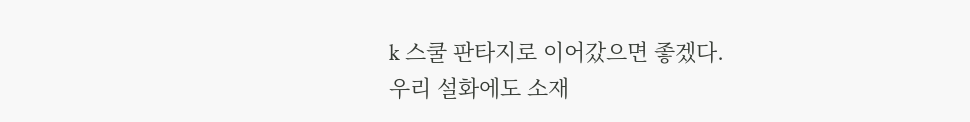k 스쿨 판타지로 이어갔으면 좋겠다.
우리 설화에도 소재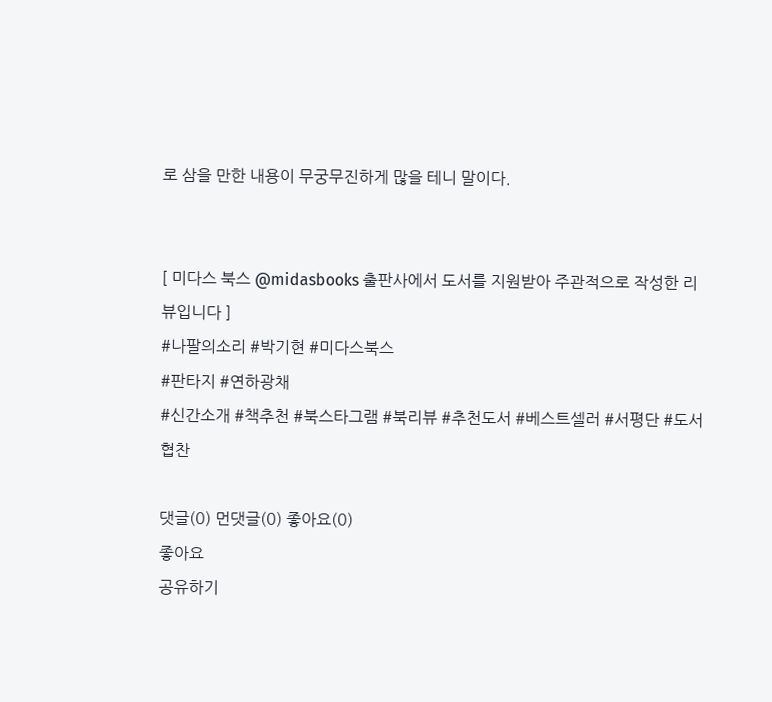로 삼을 만한 내용이 무궁무진하게 많을 테니 말이다.


[ 미다스 북스 @midasbooks 출판사에서 도서를 지원받아 주관적으로 작성한 리뷰입니다 ]
#나팔의소리 #박기현 #미다스북스
#판타지 #연하광채
#신간소개 #책추천 #북스타그램 #북리뷰 #추천도서 #베스트셀러 #서평단 #도서협찬

댓글(0) 먼댓글(0) 좋아요(0)
좋아요
공유하기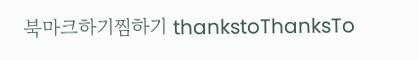북마크하기찜하기 thankstoThanksTo